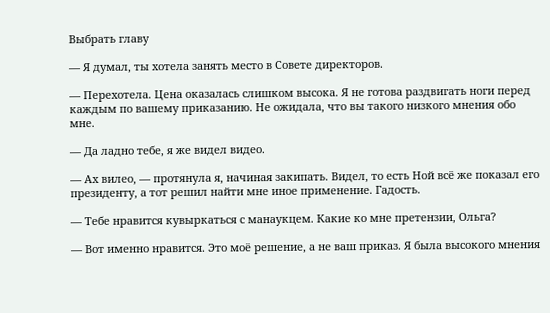Выбрать главу

— Я думал, ты хотела занять место в Совете директоров.

— Перехотела. Цена оказалась слишком высока. Я не готова раздвигать ноги перед каждым по вашему приказанию. Не ожидала, что вы такого низкого мнения обо мне.

— Да ладно тебе, я же видел видео.

— Ах вилео, — протянула я, начиная закипать. Видел, то есть Ной всё же показал его президенту, а тот решил найти мне иное применение. Гадость.

— Тебе нравится кувыркаться с манаукцем. Какие ко мне претензии, Ольга?

— Вот именно нравится. Это моё решение, а не ваш приказ. Я была высокого мнения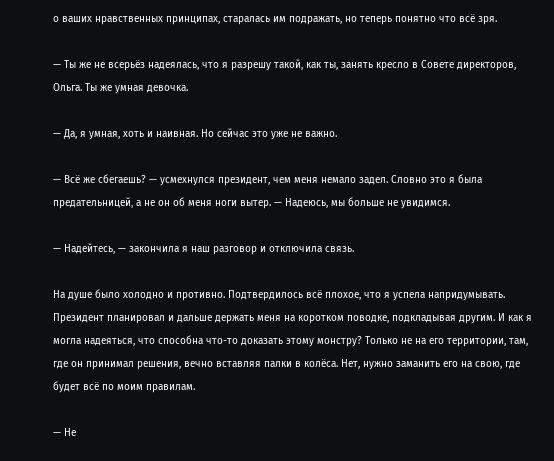о ваших нравственных принципах, старалась им подражать, но теперь понятно что всё зря.

— Ты же не всерьёз надеялась, что я разрешу такой, как ты, занять кресло в Совете директоров, Ольга. Ты же умная девочка.

— Да, я умная, хоть и наивная. Но сейчас это уже не важно.

— Всё же сбегаешь? — усмехнулся президент, чем меня немало задел. Словно это я была предательницей‚ а не он об меня ноги вытер. — Надеюсь, мы больше не увидимся.

— Надейтесь, — закончила я наш разговор и отключила связь.

На душе было холодно и противно. Подтвердилось всё плохое, что я успела напридумывать. Президент планировал и дальше держать меня на коротком поводке, подкладывая другим. И как я могла надеяться, что способна что-то доказать этому монстру? Только не на его территории, там, где он принимал решения, вечно вставляя палки в колёса. Нет, нужно заманить его на свою, где будет всё по моим правилам.

— Не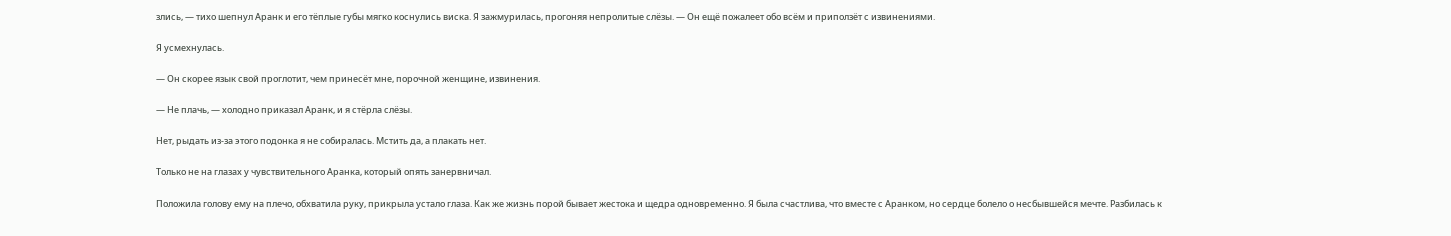злись, — тихо шепнул Аранк и его тёплые губы мягко коснулись виска. Я зажмурилась, прогоняя непролитые слёзы. — Он ещё пожалеет обо всём и приползёт с извинениями.

Я усмехнулась.

— Он скорее язык свой проглотит, чем принесёт мне, порочной женщине, извинения.

— Не плачь, — холодно приказал Аранк, и я стёрла слёзы.

Нет, рыдать из-за этого подонка я не собиралась. Мстить да, а плакать нет.

Только не на глазах у чувствительного Аранка, который опять занервничал.

Положила голову ему на плечо, обхватила руку, прикрыла устало глаза. Как же жизнь порой бывает жестока и щедра одновременно. Я была счастлива, что вместе с Аранком, но сердце болело о несбывшейся мечте. Разбилась к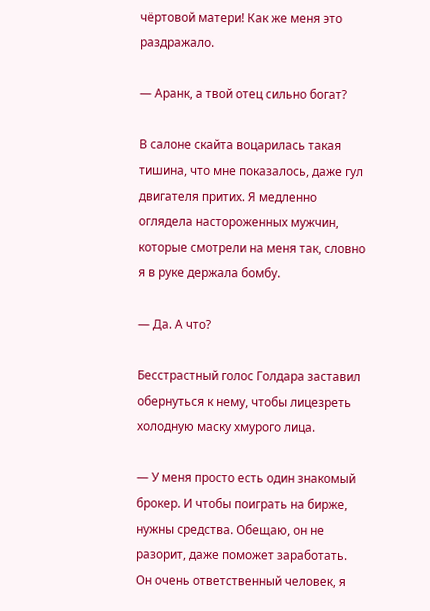чёртовой матери! Как же меня это раздражало.

— Аранк, а твой отец сильно богат?

В салоне скайта воцарилась такая тишина, что мне показалось, даже гул двигателя притих. Я медленно оглядела настороженных мужчин, которые смотрели на меня так, словно я в руке держала бомбу.

— Да. А что?

Бесстрастный голос Голдара заставил обернуться к нему, чтобы лицезреть холодную маску хмурого лица.

— У меня просто есть один знакомый брокер. И чтобы поиграть на бирже, нужны средства. Обещаю, он не разорит, даже поможет заработать. Он очень ответственный человек, я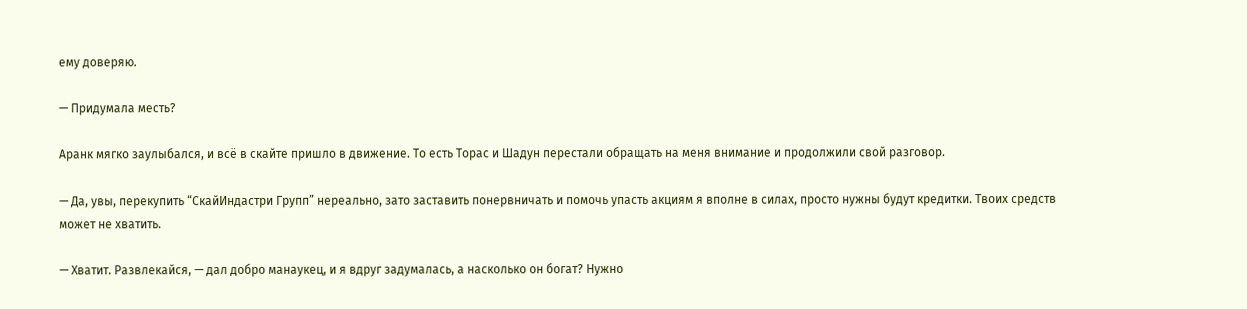ему доверяю.

— Придумала месть?

Аранк мягко заулыбался, и всё в скайте пришло в движение. То есть Торас и Шадун перестали обращать на меня внимание и продолжили свой разговор.

— Да, увы, перекупить “СкайИндастри Групп” нереально, зато заставить понервничать и помочь упасть акциям я вполне в силах, просто нужны будут кредитки. Твоих средств может не хватить.

— Хватит. Развлекайся, — дал добро манаукец, и я вдруг задумалась, а насколько он богат? Нужно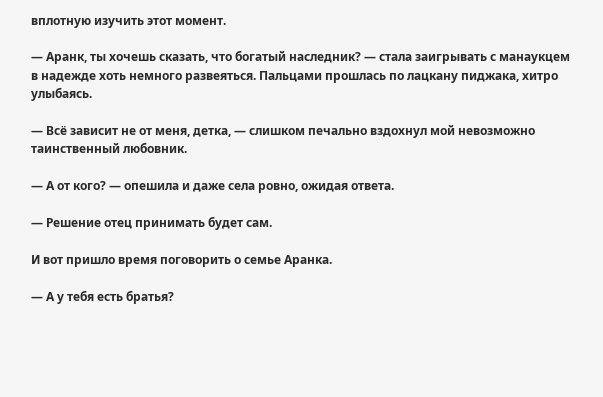вплотную изучить этот момент.

— Аранк, ты хочешь сказать, что богатый наследник? — стала заигрывать с манаукцем в надежде хоть немного развеяться. Пальцами прошлась по лацкану пиджака, хитро улыбаясь.

— Всё зависит не от меня, детка, — слишком печально вздохнул мой невозможно таинственный любовник.

— А от кого? — опешила и даже села ровно, ожидая ответа.

— Решение отец принимать будет сам.

И вот пришло время поговорить о семье Аранка.

— А у тебя есть братья?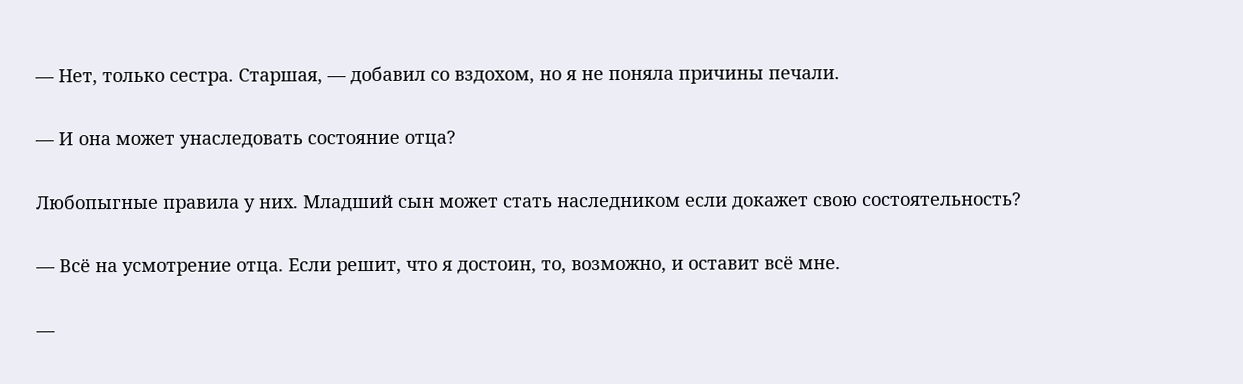— Нет, только сестра. Старшая, — добавил со вздохом, но я не поняла причины печали.

— И она может унаследовать состояние отца?

Любопыгные правила у них. Младший сын может стать наследником если докажет свою состоятельность?

— Всё на усмотрение отца. Если решит, что я достоин, то, возможно, и оставит всё мне.

—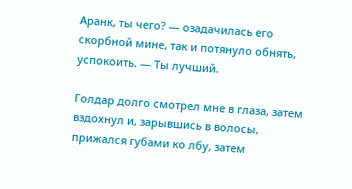Аранк, ты чего? — озадачилась его скорбной мине, так и потянуло обнять, успокоить. — Ты лучший.

Голдар долго смотрел мне в глаза, затем вздохнул и, зарывшись в волосы, прижался губами ко лбу, затем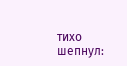тихо шепнул: